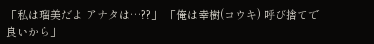「私は瑠美だよ アナタは…??」 「俺は幸樹(コウキ) 呼び捨てで良いから」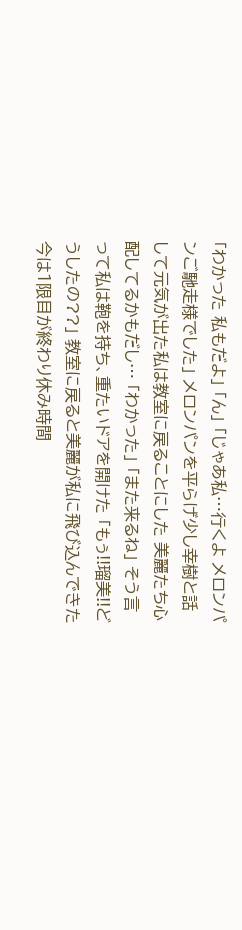「わかった 私もだよ」 「ん」 「じゃあ私…行くよ メロンパンご馳走様でした」 メロンパンを平らげ少し幸樹と話して元気が出た私は教室に戻ることにした 美麗たち心配してるかもだし… 「わかった」 「また来るね」 そう言って私は鞄を持ち、重たいドアを開けた 「もぅ!!瑠美!!どうしたの??」 教室に戻ると美麗が私に飛び込んできた 今は1限目が終わり休み時間